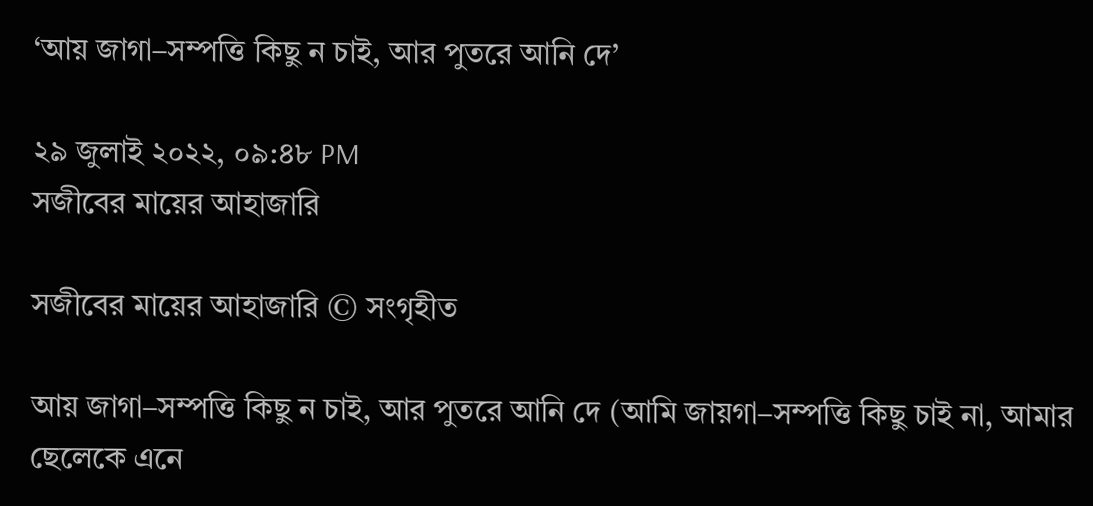‘আয় জাগা–সম্পত্তি কিছু ন চাই, আর পুতরে আনি দে’

২৯ জুলাই ২০২২, ০৯:৪৮ PM
সজীবের মায়ের আহাজারি

সজীবের মায়ের আহাজারি © সংগৃহীত

আয় জাগা–সম্পত্তি কিছু ন চাই, আর পুতরে আনি দে (আমি জায়গা–সম্পত্তি কিছু চাই না, আমার ছেলেকে এনে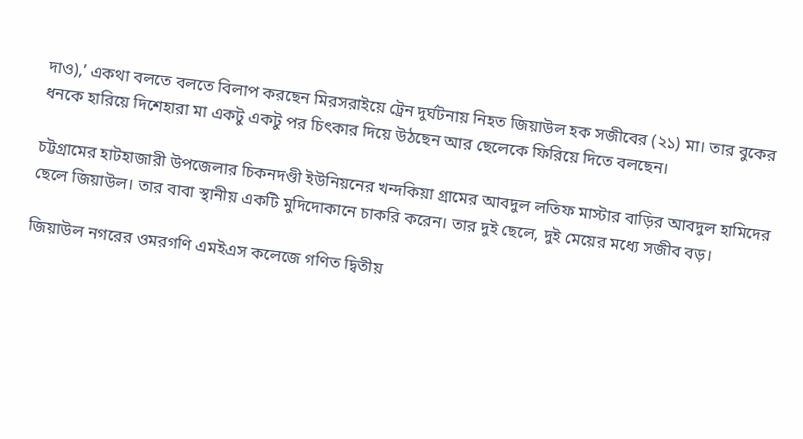দাও),’ একথা বলতে বলতে বিলাপ করছেন মিরসরাইয়ে ট্রেন দুর্ঘটনায় নিহত জিয়াউল হক সজীবের (২১) মা। তার বুকের ধনকে হারিয়ে দিশেহারা মা একটু একটু পর চিৎকার দিয়ে উঠছেন আর ছেলেকে ফিরিয়ে দিতে বলছেন।

চট্টগ্রামের হাটহাজারী উপজেলার চিকনদণ্ডী ইউনিয়নের খন্দকিয়া গ্রামের আবদুল লতিফ মাস্টার বাড়ির আবদুল হামিদের ছেলে জিয়াউল। তার বাবা স্থানীয় একটি মুদিদোকানে চাকরি করেন। তার দুই ছেলে, দুই মেয়ের মধ্যে সজীব বড়।

জিয়াউল নগরের ওমরগণি এমইএস কলেজে গণিত দ্বিতীয়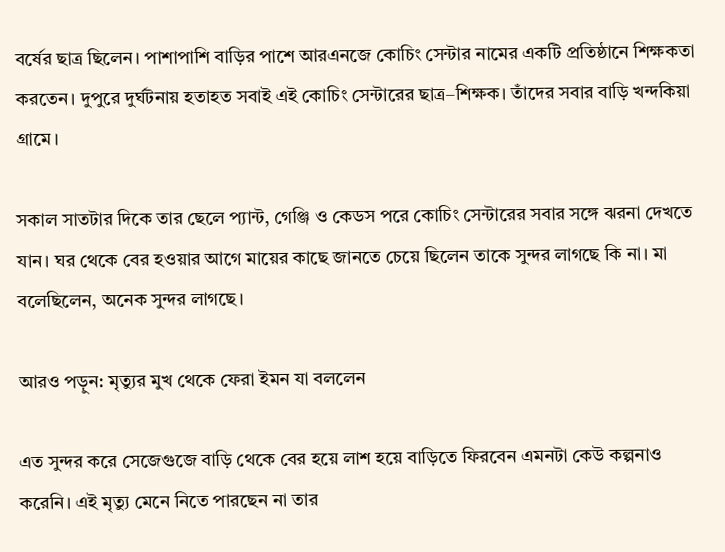বর্ষের ছাত্র ছিলেন। পাশাপাশি বাড়ির পাশে আরএনজে কোচিং সেন্টার নামের একটি প্রতিষ্ঠানে শিক্ষকতা করতেন। দুপুরে দুর্ঘটনায় হতাহত সবাই এই কোচিং সেন্টারের ছাত্র–শিক্ষক। তাঁদের সবার বাড়ি খন্দকিয়া গ্রামে।

সকাল সাতটার দিকে তার ছেলে প্যান্ট, গেঞ্জি ও কেডস পরে কোচিং সেন্টারের সবার সঙ্গে ঝরনা দেখতে যান। ঘর থেকে বের হওয়ার আগে মায়ের কাছে জানতে চেয়ে ছিলেন তাকে সুন্দর লাগছে কি না। মা বলেছিলেন, অনেক সুন্দর লাগছে।

আরও পড়ুন: মৃত্যুর মুখ থেকে ফেরা ইমন যা বললেন

এত সুন্দর করে সেজেগুজে বাড়ি থেকে বের হয়ে লাশ হয়ে বাড়িতে ফিরবেন এমনটা কেউ কল্পনাও করেনি। এই মৃত্যু মেনে নিতে পারছেন না তার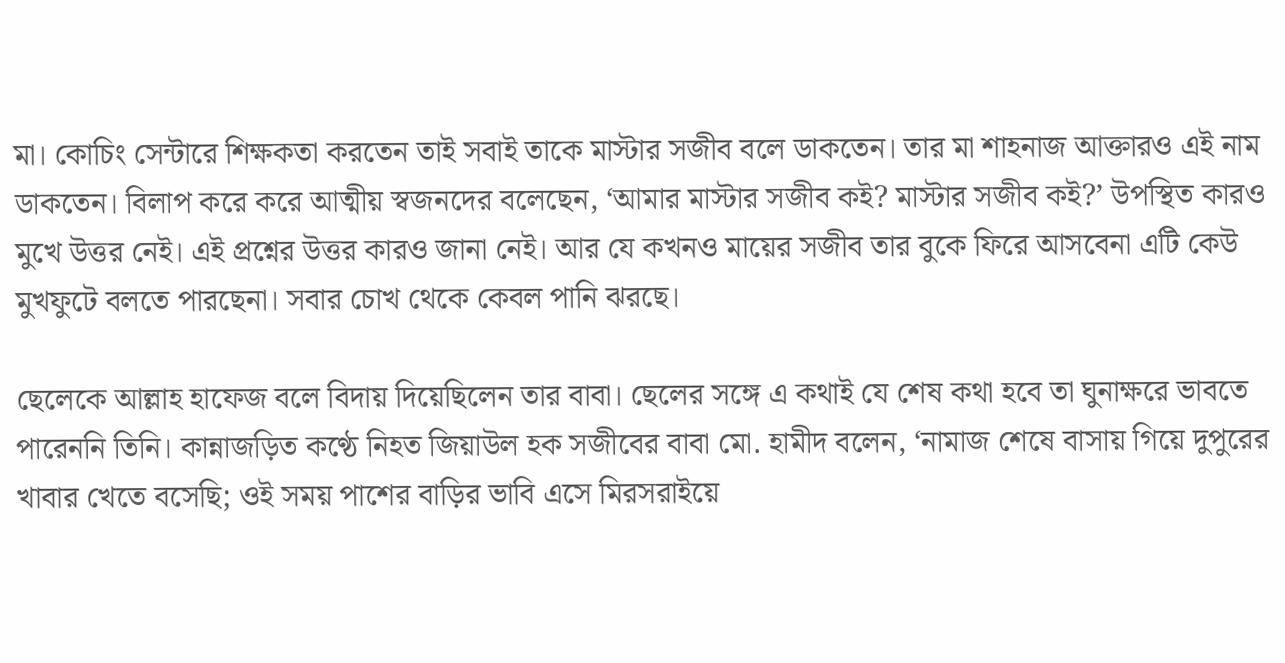মা। কোচিং সেন্টারে শিক্ষকতা করতেন তাই সবাই তাকে মাস্টার সজীব বলে ডাকতেন। তার মা শাহনাজ আক্তারও এই নাম ডাকতেন। বিলাপ করে করে আত্মীয় স্বজনদের বলেছেন, ‘আমার মাস্টার সজীব কই? মাস্টার সজীব কই?’ উপস্থিত কারও মুখে উত্তর নেই। এই প্রশ্নের উত্তর কারও জানা নেই। আর যে কখনও মায়ের সজীব তার বুকে ফিরে আসবেনা এটি কেউ মুখফুটে বলতে পারছেনা। সবার চোখ থেকে কেবল পানি ঝরছে।

ছেলেকে আল্লাহ হাফেজ বলে বিদায় দিয়েছিলেন তার বাবা। ছেলের সঙ্গে এ কথাই যে শেষ কথা হবে তা ঘুনাক্ষরে ভাবতে পারেননি তিনি। কান্নাজড়িত কণ্ঠে নিহত জিয়াউল হক সজীবের বাবা মো. হামীদ বলেন, ‘নামাজ শেষে বাসায় গিয়ে দুপুরের খাবার খেতে বসেছি; ওই সময় পাশের বাড়ির ভাবি এসে মিরসরাইয়ে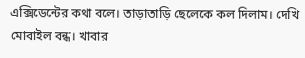এক্সিডেন্টের কথা বলে। তাড়াতাড়ি ছেলেকে কল দিলাম। দেখি মোবাইল বন্ধ। খাবার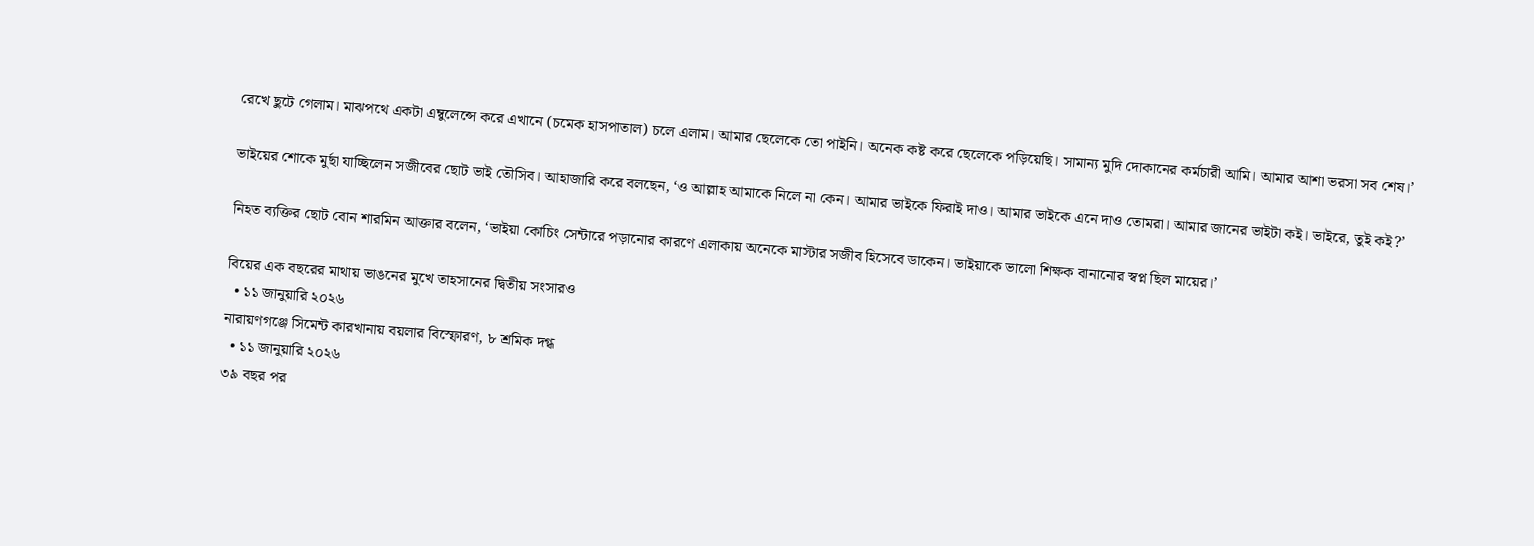রেখে ছুটে গেলাম। মাঝপথে একটা এম্বুলেন্সে করে এখানে (চমেক হাসপাতাল) চলে এলাম। আমার ছেলেকে তো পাইনি। অনেক কষ্ট করে ছেলেকে পড়িয়েছি। সামান্য মুদি দোকানের কর্মচারী আমি। আমার আশা ভরসা সব শেষ।’

ভাইয়ের শোকে মুর্ছা যাচ্ছিলেন সজীবের ছোট ভাই তৌসিব। আহাজারি করে বলছেন, ‘ও আল্লাহ আমাকে নিলে না কেন। আমার ভাইকে ফিরাই দাও। আমার ভাইকে এনে দাও তোমরা। আমার জানের ভাইটা কই। ভাইরে, তুই কই?’

নিহত ব্যক্তির ছোট বোন শারমিন আক্তার বলেন, ‘ভাইয়া কোচিং সেন্টারে পড়ানোর কারণে এলাকায় অনেকে মাস্টার সজীব হিসেবে ডাকেন। ভাইয়াকে ভালো শিক্ষক বানানোর স্বপ্ন ছিল মায়ের।’

বিয়ের এক বছরের মাথায় ভাঙনের মুখে তাহসানের দ্বিতীয় সংসারও
  • ১১ জানুয়ারি ২০২৬
নারায়ণগঞ্জে সিমেন্ট কারখানায় বয়লার বিস্ফোরণ, ৮ শ্রমিক দগ্ধ
  • ১১ জানুয়ারি ২০২৬
৩৯ বছর পর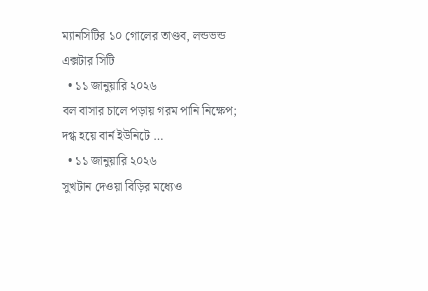ম্যানসিটির ১০ গোলের তাণ্ডব, লন্ডভন্ড এক্সটার সিটি
  • ১১ জানুয়ারি ২০২৬
বল বাসার চালে পড়ায় গরম পানি নিক্ষেপ; দগ্ধ হয়ে বার্ন ইউনিটে …
  • ১১ জানুয়ারি ২০২৬
সুখটান দেওয়া বিড়ির মধ্যেও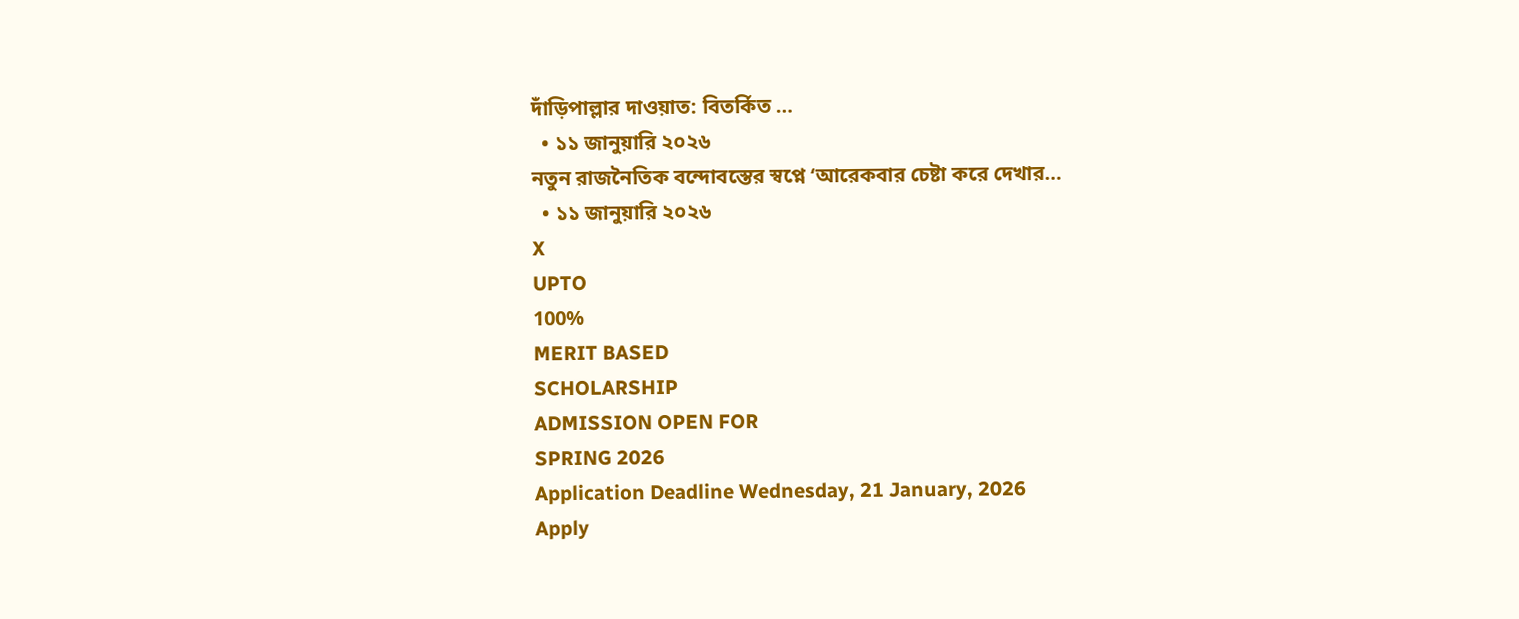দাঁড়িপাল্লার দাওয়াত: বিতর্কিত …
  • ১১ জানুয়ারি ২০২৬
নতুন রাজনৈতিক বন্দোবস্তের স্বপ্নে ‘আরেকবার চেষ্টা করে দেখার…
  • ১১ জানুয়ারি ২০২৬
X
UPTO
100%
MERIT BASED
SCHOLARSHIP
ADMISSION OPEN FOR
SPRING 2026
Application Deadline Wednesday, 21 January, 2026
Apply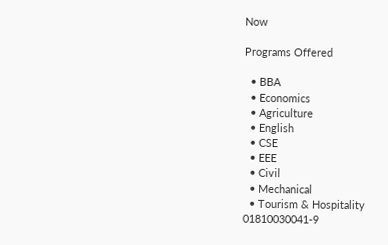Now

Programs Offered

  • BBA
  • Economics
  • Agriculture
  • English
  • CSE
  • EEE
  • Civil
  • Mechanical
  • Tourism & Hospitality
01810030041-9